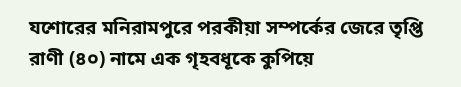যশোরের মনিরামপুরে পরকীয়া সম্পর্কের জেরে তৃপ্তি রাণী (৪০) নামে এক গৃহবধূকে কুপিয়ে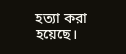হত্যা করা হয়েছে।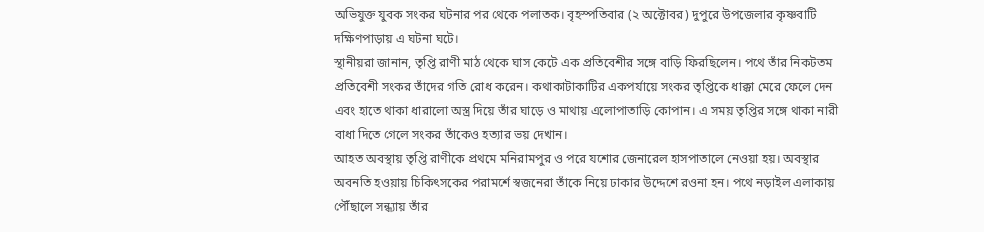অভিযুক্ত যুবক সংকর ঘটনার পর থেকে পলাতক। বৃহস্পতিবার (২ অক্টোবর) দুপুরে উপজেলার কৃষ্ণবাটি দক্ষিণপাড়ায় এ ঘটনা ঘটে।
স্থানীয়রা জানান, তৃপ্তি রাণী মাঠ থেকে ঘাস কেটে এক প্রতিবেশীর সঙ্গে বাড়ি ফিরছিলেন। পথে তাঁর নিকটতম প্রতিবেশী সংকর তাঁদের গতি রোধ করেন। কথাকাটাকাটির একপর্যায়ে সংকর তৃপ্তিকে ধাক্কা মেরে ফেলে দেন এবং হাতে থাকা ধারালো অস্ত্র দিয়ে তাঁর ঘাড়ে ও মাথায় এলোপাতাড়ি কোপান। এ সময় তৃপ্তির সঙ্গে থাকা নারী বাধা দিতে গেলে সংকর তাঁকেও হত্যার ভয় দেখান।
আহত অবস্থায় তৃপ্তি রাণীকে প্রথমে মনিরামপুর ও পরে যশোর জেনারেল হাসপাতালে নেওয়া হয়। অবস্থার অবনতি হওয়ায় চিকিৎসকের পরামর্শে স্বজনেরা তাঁকে নিয়ে ঢাকার উদ্দেশে রওনা হন। পথে নড়াইল এলাকায় পৌঁছালে সন্ধ্যায় তাঁর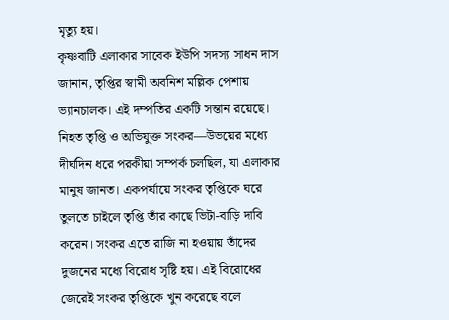মৃত্যু হয়।
কৃষ্ণবাটি এলাকার সাবেক ইউপি সদস্য সাধন দাস জানান, তৃপ্তির স্বামী অবনিশ মল্লিক পেশায় ভ্যানচালক। এই দম্পতির একটি সন্তান রয়েছে। নিহত তৃপ্তি ও অভিযুক্ত সংকর—উভয়ের মধ্যে দীর্ঘদিন ধরে পরকীয়া সম্পর্ক চলছিল, যা এলাকার মানুষ জানত। একপর্যায়ে সংকর তৃপ্তিকে ঘরে তুলতে চাইলে তৃপ্তি তাঁর কাছে ভিটা-বাড়ি দাবি করেন। সংকর এতে রাজি না হওয়ায় তাঁদের দুজনের মধ্যে বিরোধ সৃষ্টি হয়। এই বিরোধের জেরেই সংকর তৃপ্তিকে খুন করেছে বলে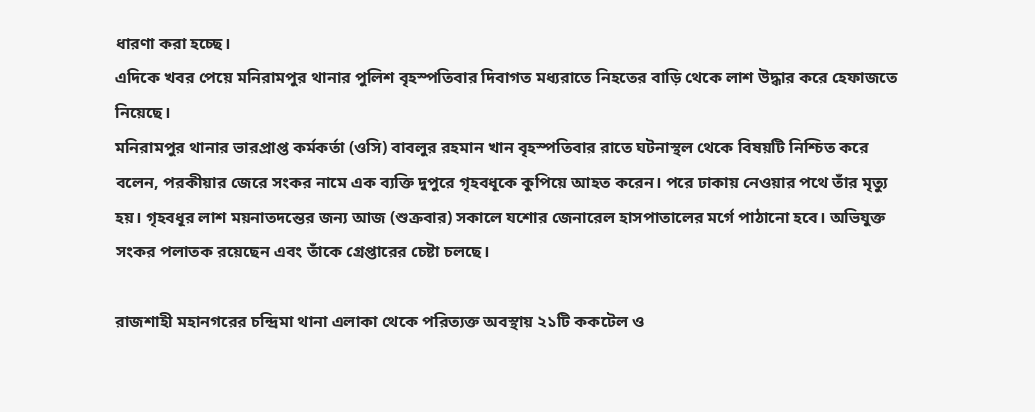ধারণা করা হচ্ছে।
এদিকে খবর পেয়ে মনিরামপুর থানার পুলিশ বৃহস্পতিবার দিবাগত মধ্যরাতে নিহতের বাড়ি থেকে লাশ উদ্ধার করে হেফাজতে নিয়েছে।
মনিরামপুর থানার ভারপ্রাপ্ত কর্মকর্তা (ওসি) বাবলুর রহমান খান বৃহস্পতিবার রাতে ঘটনাস্থল থেকে বিষয়টি নিশ্চিত করে বলেন, পরকীয়ার জেরে সংকর নামে এক ব্যক্তি দুপুরে গৃহবধূকে কুপিয়ে আহত করেন। পরে ঢাকায় নেওয়ার পথে তাঁর মৃত্যু হয়। গৃহবধূর লাশ ময়নাতদন্তের জন্য আজ (শুক্রবার) সকালে যশোর জেনারেল হাসপাতালের মর্গে পাঠানো হবে। অভিযুক্ত সংকর পলাতক রয়েছেন এবং তাঁকে গ্রেপ্তারের চেষ্টা চলছে।

রাজশাহী মহানগরের চন্দ্রিমা থানা এলাকা থেকে পরিত্যক্ত অবস্থায় ২১টি ককটেল ও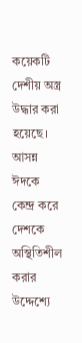কয়েকটি দেশীয় অস্ত্র উদ্ধার করা হয়েছে। আসন্ন ঈদকে কেন্দ্র করে দেশকে অস্থিতিশীল করার উদ্দেশ্যে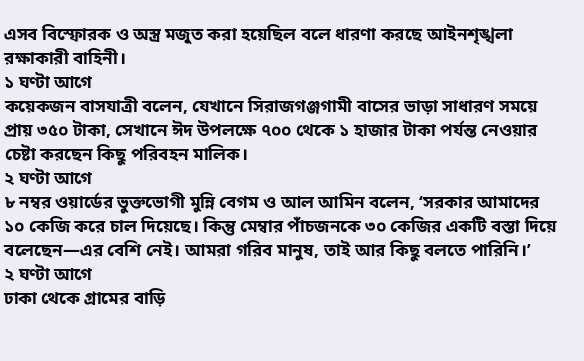এসব বিস্ফোরক ও অস্ত্র মজুত করা হয়েছিল বলে ধারণা করছে আইনশৃঙ্খলা রক্ষাকারী বাহিনী।
১ ঘণ্টা আগে
কয়েকজন বাসযাত্রী বলেন, যেখানে সিরাজগঞ্জগামী বাসের ভাড়া সাধারণ সময়ে প্রায় ৩৫০ টাকা, সেখানে ঈদ উপলক্ষে ৭০০ থেকে ১ হাজার টাকা পর্যন্ত নেওয়ার চেষ্টা করছেন কিছু পরিবহন মালিক।
২ ঘণ্টা আগে
৮ নম্বর ওয়ার্ডের ভুক্তভোগী মুন্নি বেগম ও আল আমিন বলেন, ‘সরকার আমাদের ১০ কেজি করে চাল দিয়েছে। কিন্তু মেম্বার পাঁচজনকে ৩০ কেজির একটি বস্তা দিয়ে বলেছেন—এর বেশি নেই। আমরা গরিব মানুষ, তাই আর কিছু বলতে পারিনি।’
২ ঘণ্টা আগে
ঢাকা থেকে গ্রামের বাড়ি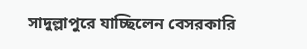সাদুল্লাপুরে যাচ্ছিলেন বেসরকারি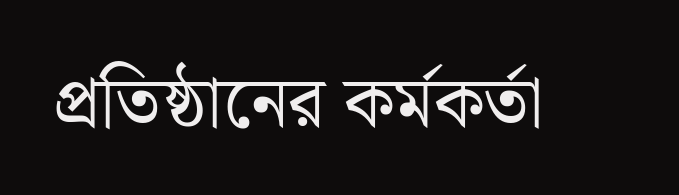প্রতিষ্ঠানের কর্মকর্তা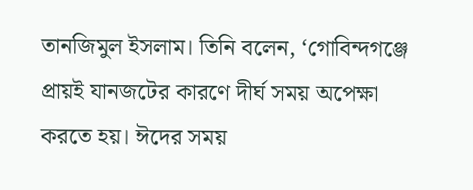তানজিমুল ইসলাম। তিনি বলেন, ‘গোবিন্দগঞ্জে প্রায়ই যানজটের কারণে দীর্ঘ সময় অপেক্ষা করতে হয়। ঈদের সময়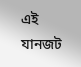এই যানজট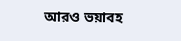আরও ভয়াবহ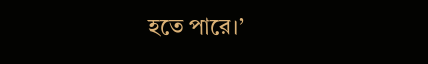হতে পারে।’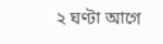২ ঘণ্টা আগে